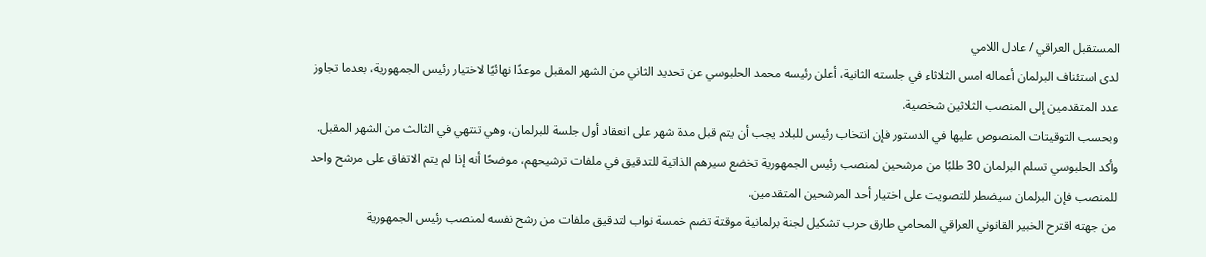المستقبل العراقي / عادل اللامي
لدى استئناف البرلمان أعماله امس الثلاثاء في جلسته الثانية، أعلن رئيسه محمد الحلبوسي عن تحديد الثاني من الشهر المقبل موعدًا نهائيًا لاختيار رئيس الجمهورية، بعدما تجاوز عدد المتقدمين إلى المنصب الثلاثين شخصية.
وبحسب التوقيتات المنصوص عليها في الدستور فإن انتخاب رئيس للبلاد يجب أن يتم قبل مدة شهر على انعقاد أول جلسة للبرلمان، وهي تنتهي في الثالث من الشهر المقبل.
وأكد الحلبوسي تسلم البرلمان 30 طلبًا من مرشحين لمنصب رئيس الجمهورية تخضع سيرهم الذاتية للتدقيق في ملفات ترشيحهم، موضحًا أنه إذا لم يتم الاتفاق على مرشح واحد للمنصب فإن البرلمان سيضطر للتصويت على اختيار أحد المرشحين المتقدمين.
من جهته اقترح الخبير القانوني العراقي المحامي طارق حرب تشكيل لجنة برلمانية موقتة تضم خمسة نواب لتدقيق ملفات من رشح نفسه لمنصب رئيس الجمهورية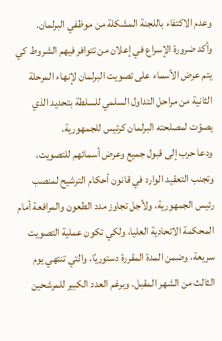وعدم الاكتفاء باللجنة المشكلة من موظفي البرلمان.
وأكد ضرورة الإسراع في إعلان من تتوافر فيهم الشروط كي يتم عرض الأسماء على تصويت البرلمان لإنهاء المرحلة الثانية من مراحل التداول السلمي للسلطة بتحديد الذي يصوّت لمصلحته البرلمان كرئيس للجمهورية.
ودعا حرب إلى قبول جميع وعرض أسمائهم للتصويت، وتجنب التعقيد الوارد في قانون أحكام الترشيح لمنصب رئيس الجمهورية، ولأجل تجاوز مدد الطعون والمرافعة أمام المحكمة الاتحادية العليا، ولكي تكون عملية التصويت سريعة، وضمن المدة المقررة دستوريًا، والتي تنتهي يوم الثالث من الشهر المقبل. وبرغم العدد الكبير للمرشحين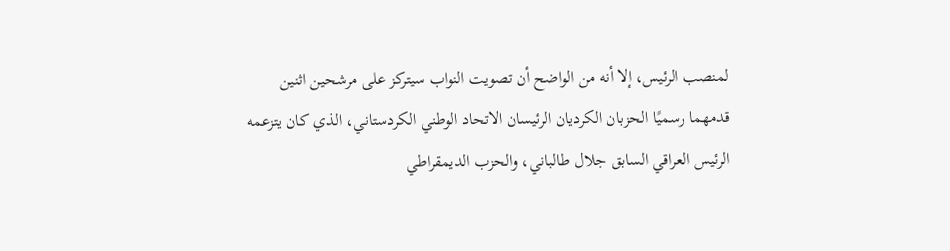لمنصب الرئيس، إلا أنه من الواضح أن تصويت النواب سيتركز على مرشحين اثنين قدمهما رسميًا الحزبان الكرديان الرئيسان الاتحاد الوطني الكردستاني، الذي كان يتزعمه الرئيس العراقي السابق جلال طالباني، والحزب الديمقراطي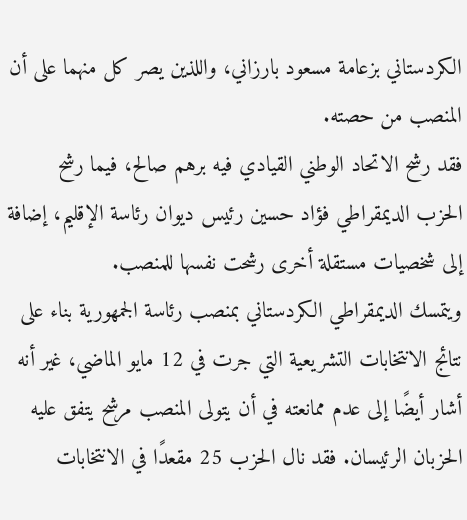الكردستاني بزعامة مسعود بارزاني، واللذين يصر كل منهما على أن المنصب من حصته.
فقد رشح الاتحاد الوطني القيادي فيه برهم صالح، فيما رشح الحزب الديمقراطي فؤاد حسين رئيس ديوان رئاسة الإقليم، إضافة إلى شخصيات مستقلة أخرى رشحت نفسها للمنصب.
ويتمسك الديمقراطي الكردستاني بمنصب رئاسة الجمهورية بناء على نتائج الانتخابات التشريعية التي جرت في 12 مايو الماضي، غير أنه أشار أيضًا إلى عدم ممانعته في أن يتولى المنصب مرشح يتفق عليه الحزبان الرئيسان. فقد نال الحزب 25 مقعدًا في الانتخابات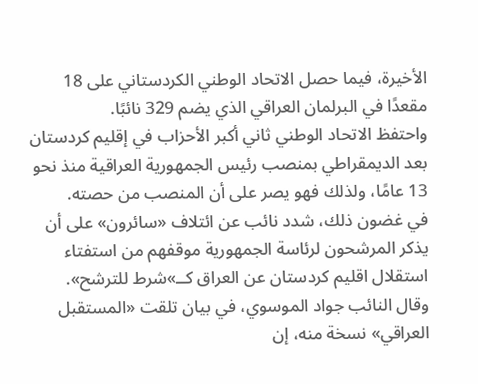الأخيرة، فيما حصل الاتحاد الوطني الكردستاني على 18 مقعدًا في البرلمان العراقي الذي يضم 329 نائبًا.
واحتفظ الاتحاد الوطني ثاني أكبر الأحزاب في إقليم كردستان بعد الديمقراطي بمنصب رئيس الجمهورية العراقية منذ نحو 13 عامًا، ولذلك فهو يصر على أن المنصب من حصته.
في غضون ذلك، شدد نائب عن ائتلاف «سائرون» على أن يذكر المرشحون لرئاسة الجمهورية موقفهم من استفتاء استقلال اقليم كردستان عن العراق كــ»شرط للترشح».  وقال النائب جواد الموسوي، في بيان تلقت «المستقبل العراقي» نسخة منه، إن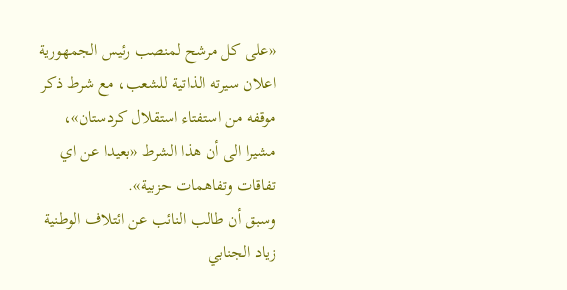«على كل مرشح لمنصب رئيس الجمهورية اعلان سيرته الذاتية للشعب، مع شرط ذكر موقفه من استفتاء استقلال كردستان»، مشيرا الى أن هذا الشرط «بعيدا عن اي تفاقات وتفاهمات حزبية».
وسبق أن طالب النائب عن ائتلاف الوطنية زياد الجنابي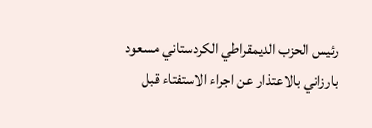رئيس الحزب الديمقراطي الكردستاني مسعود بارزاني بالاعتذار عن اجراء الاستفتاء قبل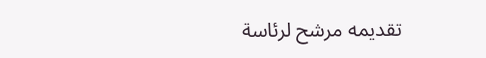تقديمه مرشح لرئاسة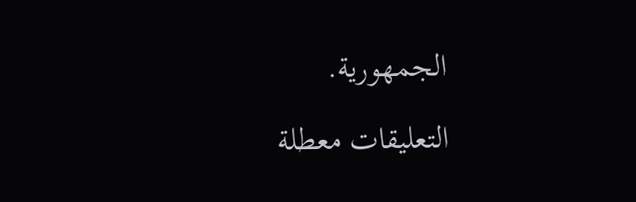الجمهورية.

التعليقات معطلة